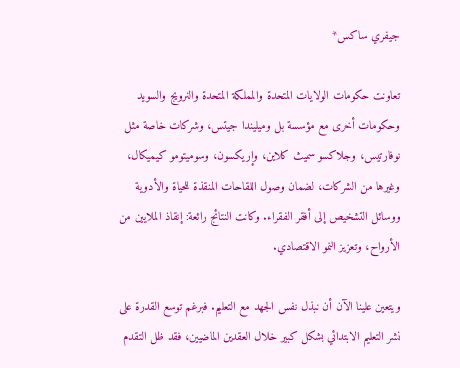جيفري ساكس*

تعاونت حكومات الولايات المتحدة والمملكة المتحدة والنرويج والسويد وحكومات أخرى مع مؤسسة بل وميليندا جيتس، وشركات خاصة مثل نوفارتيس، وجلاكسو سميث كلاين، وإريكسون، وسوميتومو كيميكال، وغيرها من الشركات، لضمان وصول اللقاحات المنقذة للحياة والأدوية ووسائل التشخيص إلى أفقر الفقراء. وكانت النتائج رائعة: إنقاذ الملايين من الأرواح، وتعزيز النمو الاقتصادي.

ويتعين علينا الآن أن نبذل نفس الجهد مع التعليم. فبرغم توسع القدرة على نشر التعليم الابتدائي بشكل كبير خلال العقدين الماضيين، فقد ظل التقدم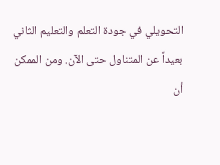التحويلي في جودة التعلم والتعليم الثاني بعيداً عن المتناول حتى الآن. ومن الممكن أن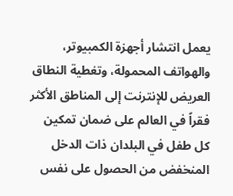يعمل انتشار أجهزة الكمبيوتر، والهواتف المحمولة، وتغطية النطاق العريض للإنترنت إلى المناطق الأكثر فقراً في العالم على ضمان تمكين كل طفل في البلدان ذات الدخل المنخفض من الحصول على نفس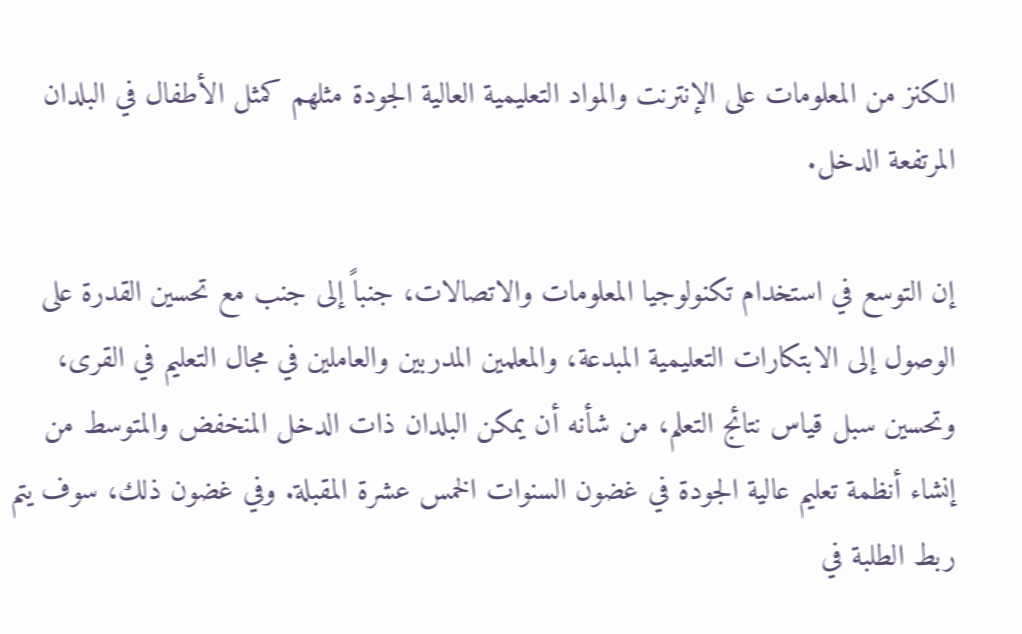الكنز من المعلومات على الإنترنت والمواد التعليمية العالية الجودة مثلهم كمثل الأطفال في البلدان المرتفعة الدخل.

إن التوسع في استخدام تكنولوجيا المعلومات والاتصالات، جنباً إلى جنب مع تحسين القدرة على الوصول إلى الابتكارات التعليمية المبدعة، والمعلمين المدربين والعاملين في مجال التعليم في القرى، وتحسين سبل قياس نتائج التعلم، من شأنه أن يمكن البلدان ذات الدخل المنخفض والمتوسط من إنشاء أنظمة تعليم عالية الجودة في غضون السنوات الخمس عشرة المقبلة. وفي غضون ذلك، سوف يتم ربط الطلبة في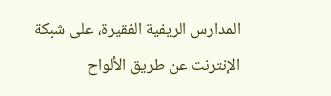المدارس الريفية الفقيرة، على شبكة الإنترنت عن طريق الألواح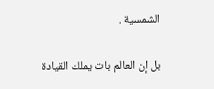الشمسية .

بل إن العالم بات يملك القيادة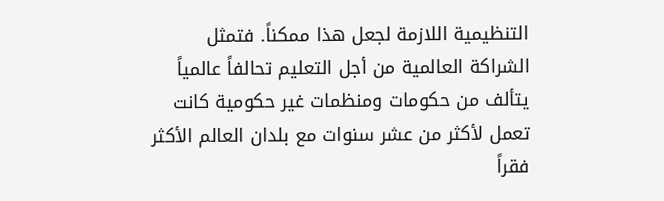التنظيمية اللازمة لجعل هذا ممكناً. فتمثل الشراكة العالمية من أجل التعليم تحالفاً عالمياً يتألف من حكومات ومنظمات غير حكومية كانت تعمل لأكثر من عشر سنوات مع بلدان العالم الأكثر فقراً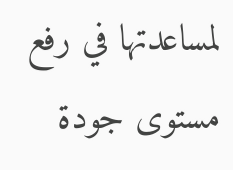لمساعدتها في رفع مستوى جودة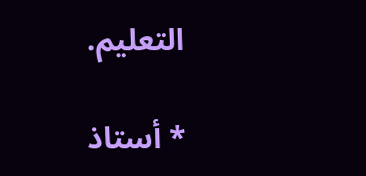التعليم.

* أستاذ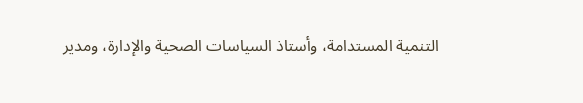التنمية المستدامة، وأستاذ السياسات الصحية والإدارة، ومدير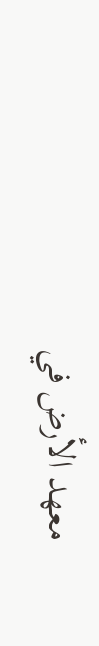معهد الأرض في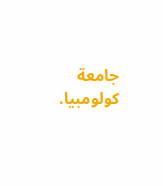جامعة كولومبيا.